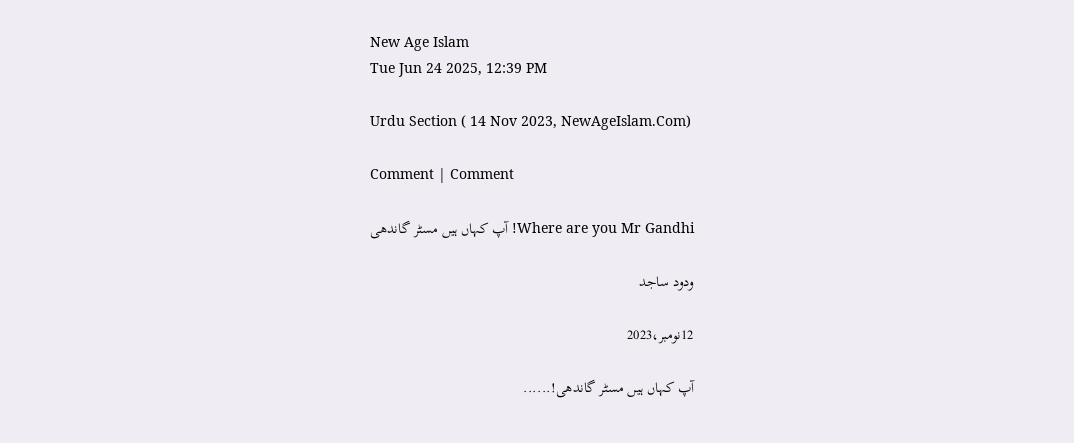New Age Islam
Tue Jun 24 2025, 12:39 PM

Urdu Section ( 14 Nov 2023, NewAgeIslam.Com)

Comment | Comment

Where are you Mr Gandhi! آپ کہاں ہیں مسٹر گاندھی

ودود ساجد

12نومبر،2023

آپ کہاں ہیں مسٹر گاندھی!......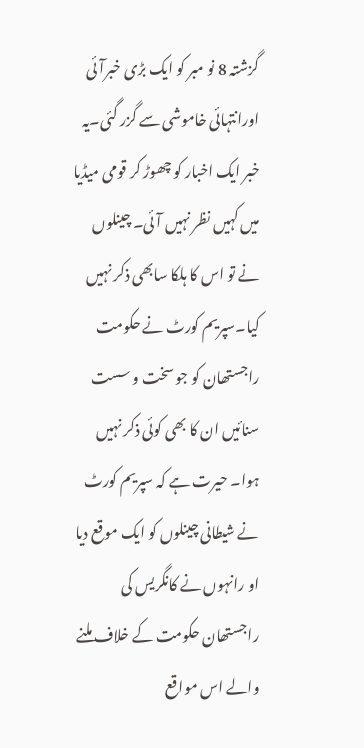گزشتہ 8 نو مبر کو ایک بڑی خبرآئی اورانتہائی خاموشی سے گزر گئی۔یہ خبر ایک اخبار کو چھوڑ کر قومی میڈیا میں کہیں نظر نہیں آئی۔ چینلوں نے تو اس کا ہلکا سابھی ذکر نہیں کیا۔سپریم کورٹ نے حکومت راجستھان کو جو سخت و سست سنائیں ان کا بھی کوئی ذکر نہیں ہوا۔ حیرت ہے کہ سپریم کورٹ نے شیطانی چینلوں کو ایک موقع دیا او رانہوں نے کانگریس کی راجستھان حکومت کے خلاف ملنے والے اس مواقع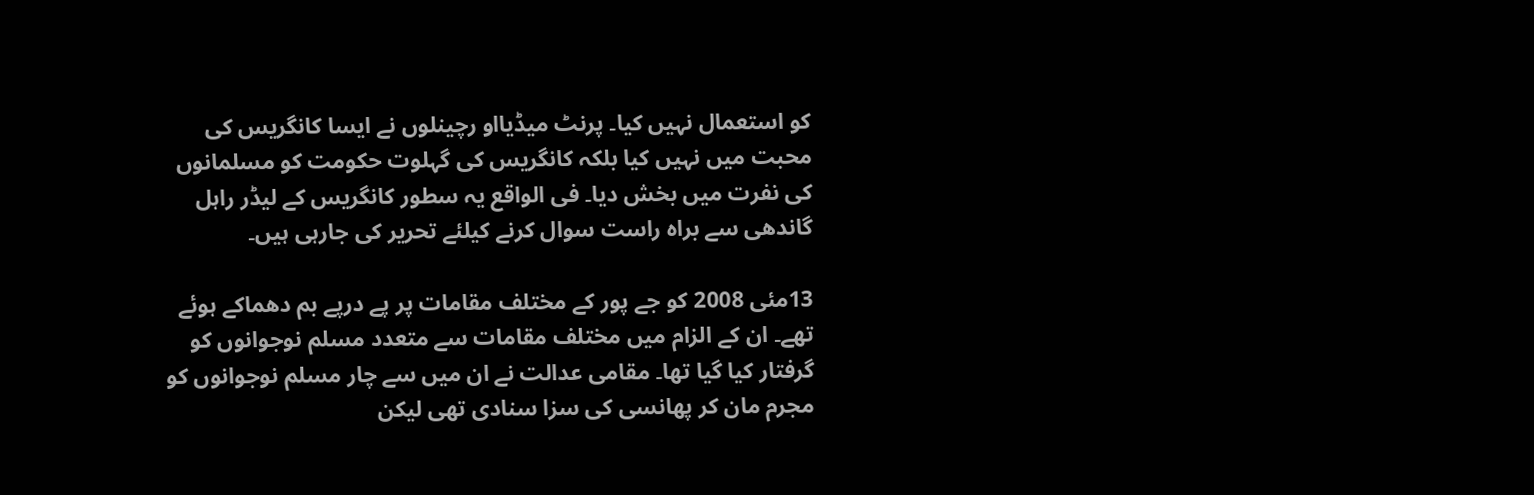کو استعمال نہیں کیا۔ پرنٹ میڈیااو رچینلوں نے ایسا کانگریس کی محبت میں نہیں کیا بلکہ کانگریس کی گہلوت حکومت کو مسلمانوں کی نفرت میں بخش دیا۔ فی الواقع یہ سطور کانگریس کے لیڈر راہل گاندھی سے براہ راست سوال کرنے کیلئے تحریر کی جارہی ہیں۔

13مئی 2008 کو جے پور کے مختلف مقامات پر پے درپے بم دھماکے ہوئے تھے۔ ان کے الزام میں مختلف مقامات سے متعدد مسلم نوجوانوں کو گرفتار کیا گیا تھا۔ مقامی عدالت نے ان میں سے چار مسلم نوجوانوں کو مجرم مان کر پھانسی کی سزا سنادی تھی لیکن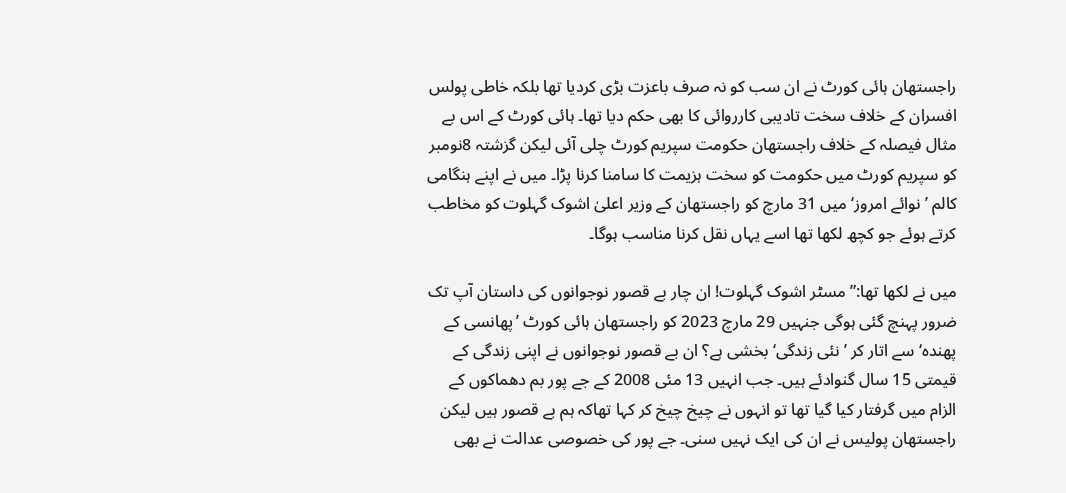راجستھان ہائی کورٹ نے ان سب کو نہ صرف باعزت بڑی کردیا تھا بلکہ خاطی پولس افسران کے خلاف سخت تادیبی کارروائی کا بھی حکم دیا تھا۔ ہائی کورٹ کے اس بے مثال فیصلہ کے خلاف راجستھان حکومت سپریم کورٹ چلی آئی لیکن گزشتہ 8نومبر کو سپریم کورٹ میں حکومت کو سخت ہزیمت کا سامنا کرنا پڑا۔ میں نے اپنے ہنگامی کالم ’نوائے امروز‘ میں 31 مارچ کو راجستھان کے وزیر اعلیٰ اشوک گہلوت کو مخاطب کرتے ہوئے جو کچھ لکھا تھا اسے یہاں نقل کرنا مناسب ہوگا۔

میں نے لکھا تھا:”مسٹر اشوک گہلوت! ان چار بے قصور نوجوانوں کی داستان آپ تک ضرور پہنچ گئی ہوگی جنہیں 29 مارچ 2023 کو راجستھان ہائی کورٹ ’پھانسی کے پھندہ‘ سے اتار کر ’نئی زندگی‘ بخشی ہے؟ ان بے قصور نوجوانوں نے اپنی زندگی کے قیمتی 15 سال گنوادئے ہیں۔ جب انہیں 13 مئی 2008 کے جے پور بم دھماکوں کے الزام میں گرفتار کیا گیا تھا تو انہوں نے چیخ چیخ کر کہا تھاکہ ہم بے قصور ہیں لیکن راجستھان پولیس نے ان کی ایک نہیں سنی۔ جے پور کی خصوصی عدالت نے بھی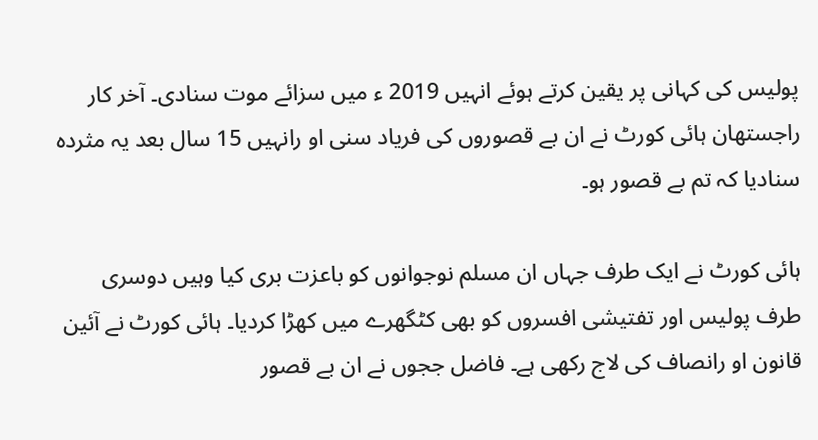پولیس کی کہانی پر یقین کرتے ہوئے انہیں 2019 ء میں سزائے موت سنادی۔ آخر کار راجستھان ہائی کورٹ نے ان بے قصوروں کی فریاد سنی او رانہیں 15 سال بعد یہ مثردہ سنادیا کہ تم بے قصور ہو۔

ہائی کورٹ نے ایک طرف جہاں ان مسلم نوجوانوں کو باعزت بری کیا وہیں دوسری طرف پولیس اور تفتیشی افسروں کو بھی کٹگھرے میں کھڑا کردیا۔ ہائی کورٹ نے آئین قانون او رانصاف کی لاج رکھی ہے۔ فاضل ججوں نے ان بے قصور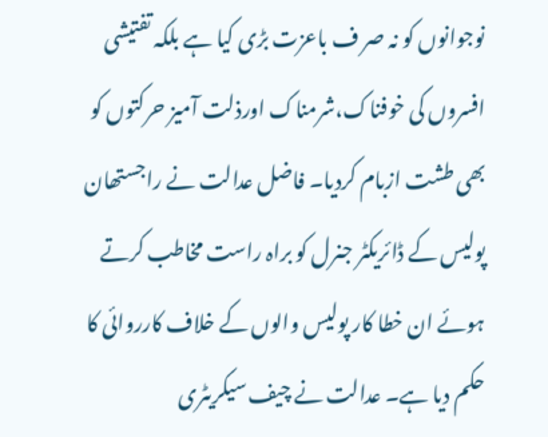نوجوانوں کو نہ صر ف باعزت بڑی کیا ہے بلکہ تفتیشی افسروں کی خوفناک،شرمناک اورذلت آمیز حرکتوں کو بھی طشت ازبام کردیا۔ فاضل عدالت نے راجستھان پولیس کے ڈائریکٹر جنرل کو براہ راست مخاطب کرتے ہوئے ان خطا کار پولیس والوں کے خلاف کارروائی کا حکم دیا ہے۔ عدالت نے چیف سیکریٹری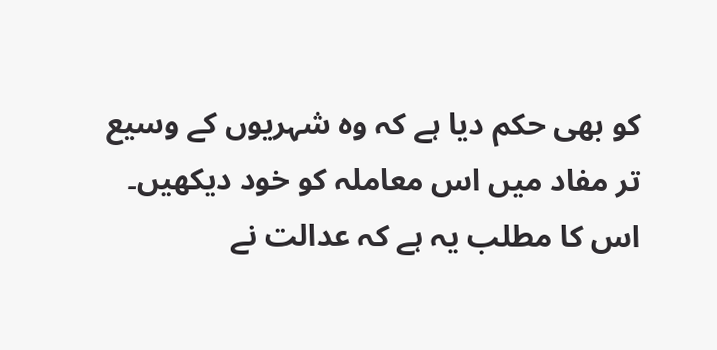کو بھی حکم دیا ہے کہ وہ شہریوں کے وسیع تر مفاد میں اس معاملہ کو خود دیکھیں۔ اس کا مطلب یہ ہے کہ عدالت نے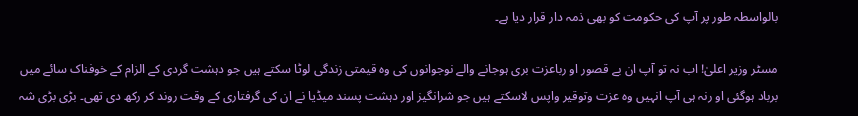بالواسطہ طور پر آپ کی حکومت کو بھی ذمہ دار قرار دیا ہے۔

مسٹر وزیر اعلیٰ! اب نہ تو آپ ان بے قصور او رباعزت بری ہوجانے والے نوجوانوں کی وہ قیمتی زندگی لوٹا سکتے ہیں جو دہشت گردی کے الزام کے خوفناک سائے میں برباد ہوگئی او رنہ ہی آپ انہیں وہ عزت وتوقیر واپس لاسکتے ہیں جو شرانگیز اور دہشت پسند میڈیا نے ان کی گرفتاری کے وقت روند کر رکھ دی تھی۔ بڑی بڑی شہ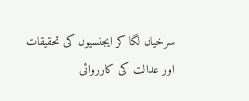سرخیاں لگا کر ایجنسیوں کی تحقیقات اور عدالت کی کارروائی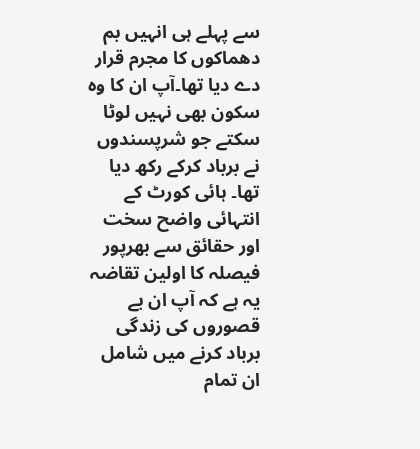سے پہلے ہی انہیں بم دھماکوں کا مجرم قرار دے دیا تھا۔آپ ان کا وہ سکون بھی نہیں لوٹا سکتے جو شرپسندوں نے برباد کرکے رکھ دیا تھا۔ ہائی کورٹ کے انتہائی واضح سخت اور حقائق سے بھرپور فیصلہ کا اولین تقاضہ یہ ہے کہ آپ ان بے قصوروں کی زندگی برباد کرنے میں شامل ان تمام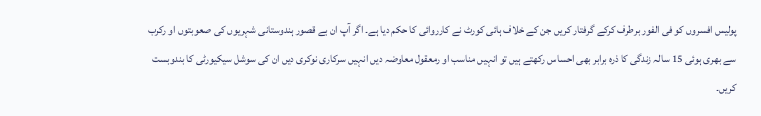پولیس افسروں کو فی الفور برطرف کرکے گرفتار کریں جن کے خلاف ہائی کورٹ نے کارروائی کا حکم دیا ہے۔ اگر آپ ان بے قصور ہندوستانی شہریوں کی صعوبتوں او رکرب سے بھری ہوئی 15 سالہ زندگی کا ذرہ برابر بھی احساس رکھتے ہیں تو انہیں مناسب او رمعقول معاوضہ دیں انہیں سرکاری نوکری دیں ان کی سوشل سیکیورٹی کا بندوبست کریں۔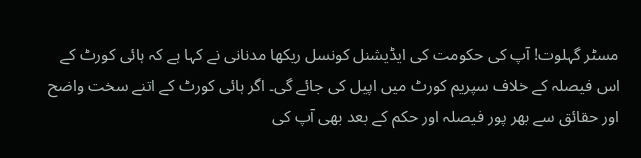مسٹر گہلوت! آپ کی حکومت کی ایڈیشنل کونسل ریکھا مدنانی نے کہا ہے کہ ہائی کورٹ کے اس فیصلہ کے خلاف سپریم کورٹ میں اپیل کی جائے گی۔ اگر ہائی کورٹ کے اتنے سخت واضح اور حقائق سے بھر پور فیصلہ اور حکم کے بعد بھی آپ کی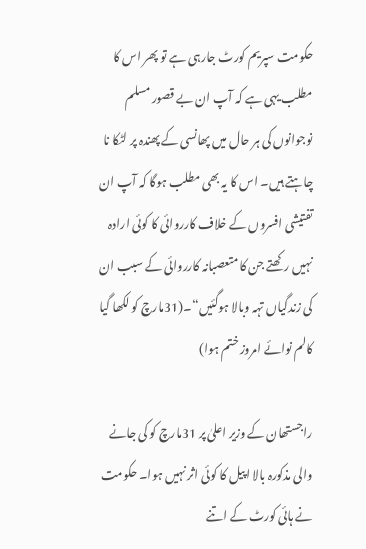حکومت سپریم کورٹ جارہی ہے تو پھر اس کا مطلب یہی ہے کہ آپ ان بے قصور مسلم نوجوانوں کی ہر حال میں پھانسی کے پھندہ پر لٹکا نا چاہتے ہیں۔ اس کا یہ بھی مطلب ہوگا کہ آپ ان تفتیشی افسروں کے خلاف کارروائی کا کوئی ارادہ نہیں رکھتے جن کا متعصبانہ کارروائی کے سبب ان کی زندگیاں تہہ وبالا ہوگئیں“۔(31مارچ کو لکھا گیا کالم نوائے امروز ختم ہوا)

راجستھان کے وزیر اعلیٰ پر 31مارچ کو کی جانے والی مذکورہ بالا اپیل کا کوئی اثر نہیں ہوا۔ حکومت نے ہائی کورٹ کے اتنے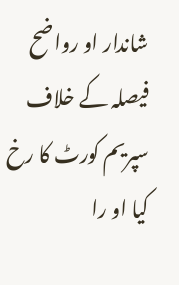شاندار او رواضح فیصلہ کے خلاف سپریم کورٹ کا رخ کیا او را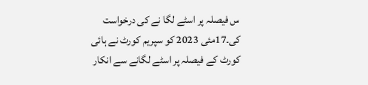س فیصلہ پر اسٹے لگا نے کی درخواست کی۔17مئی 2023 کو سپریم کورٹ نے ہائی کورٹ کے فیصلہ پر اسٹے لگانے سے انکار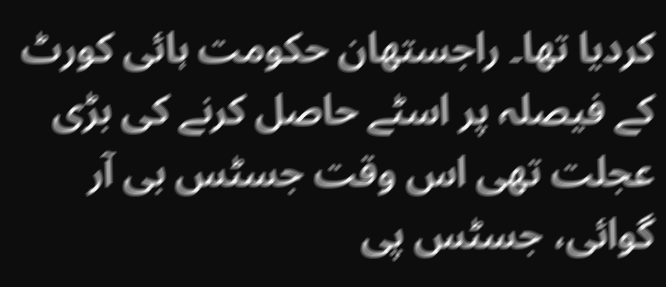کردیا تھا۔ راجستھان حکومت ہائی کورٹ کے فیصلہ پر اسٹے حاصل کرنے کی بڑی عجلت تھی اس وقت جسٹس بی آر گوائی، جسٹس پی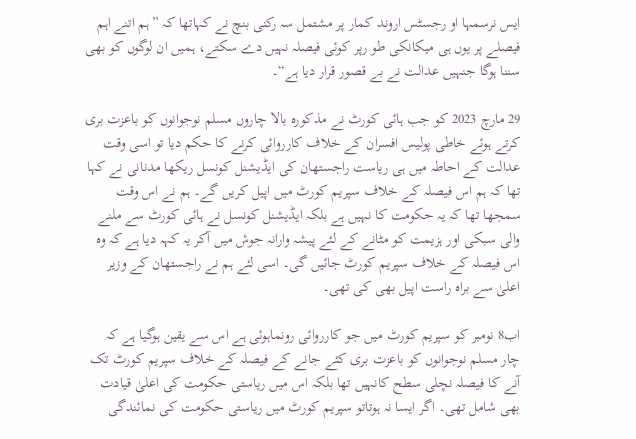ایس نرسمہا او رجسٹس اروند کمار پر مشتمل سہ رکنی بنچ نے کہاتھا کہ ”ہم اتنے اہم فیصلے پر یوں ہی میکانکی طو رپر کوئی فیصلہ نہیں دے سکتے، ہمیں ان لوگوں کو بھی سننا ہوگا جنہیں عدالت نے بے قصور قرار دیا ہے“۔

29 مارچ 2023 کو جب ہائی کورٹ نے مذکورہ بالا چاروں مسلم نوجوانوں کو باعزت بری کرتے ہوئے خاطی پولیس افسران کے خلاف کارروائی کرنے کا حکم دیا تو اسی وقت عدالت کے احاطہ میں ہی ریاست راجستھان کی ایڈیشنل کونسل ریکھا مدنانی نے کہا تھا کہ ہم اس فیصلہ کے خلاف سپریم کورٹ میں اپیل کریں گے۔ ہم نے اس وقت سمجھا تھا کہ یہ حکومت کا نہیں ہے بلکہ ایڈیشنل کونسل نے ہائی کورٹ سے ملنے والی سبکی اور ہزیمت کو مٹانے کے لئے پیشہ وارانہ جوش میں آکر یہ کہہ دیا ہے کہ وہ اس فیصلہ کے خلاف سپریم کورٹ جائیں گی۔ اسی لئے ہم نے راجستھان کے وزیر اعلیٰ سے براہ راست اپیل بھی کی تھی۔

اب8 نومبر کو سپریم کورٹ میں جو کارروائی رونماہوئی ہے اس سے یقین ہوگیا ہے کہ چار مسلم نوجوانوں کو باعزت بری کئے جانے کے فیصلہ کے خلاف سپریم کورٹ تک آنے کا فیصلہ نچلی سطح کانہیں تھا بلکہ اس میں ریاستی حکومت کی اعلیٰ قیادت بھی شامل تھی۔ اگر ایسا نہ ہوتاتو سپریم کورٹ میں ریاستی حکومت کی نمائندگی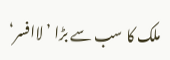ملک کا سب سے بڑا ’لاافسر‘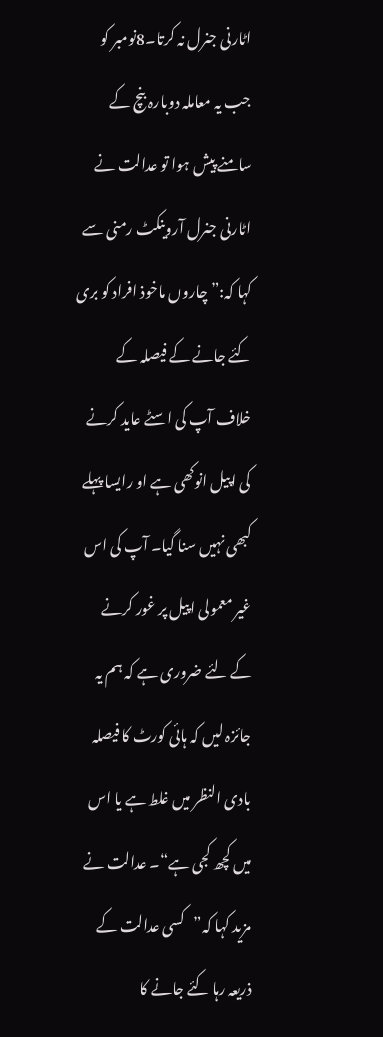اٹارنی جنرل نہ کرتا۔8نومبر کو جب یہ معاملہ دوبارہ بنچ کے سامنے پیش ہوا تو عدالت نے اٹارنی جنرل آروینکٹ رمنی سے کہا کہ:”چاروں ماخوذ افراد کو بری کئے جانے کے فیصلہ کے خلاف آپ کی اسٹے عاید کرنے کی اپیل انوکھی ہے او رایسا پہلے کبھی نہیں سنا گیا۔ آپ کی اس غیر معمولی اپیل پر غور کرنے کے لئے ضروری ہے کہ ہم یہ جائزہ لیں کہ ہائی کورٹ کا فیصلہ بادی النظر میں غلط ہے یا اس میں کچھ کجی ہے“۔ عدالت نے مزید کہا کہ”کسی عدالت کے ذریعہ رہا کئے جانے کا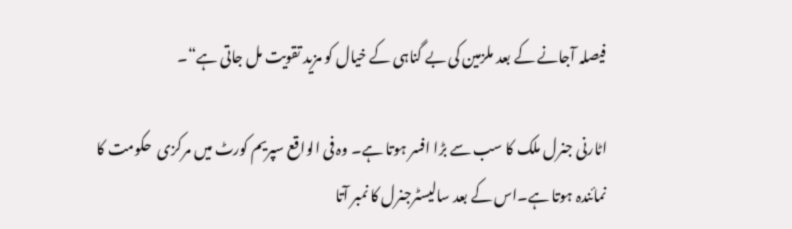فیصلہ آجانے کے بعد ملزمین کی بے گناہی کے خیال کو مزید تقویت مل جاتی ہے“۔

اٹارنی جنرل ملک کا سب سے بڑا افسر ہوتا ہے۔ وہ فی الواقع سپریم کورٹ میں مرکزی  حکومت کا نمائندہ ہوتا ہے۔اس کے بعد سالیسٹرجنرل کا نمبر آتا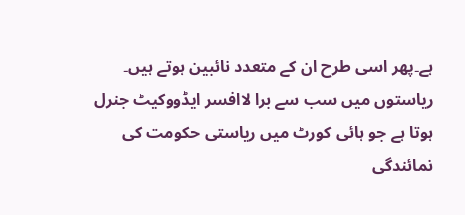ہے۔پھر اسی طرح ان کے متعدد نائبین ہوتے ہیں۔ ریاستوں میں سب سے برا لاافسر ایڈووکیٹ جنرل ہوتا ہے جو ہائی کورٹ میں ریاستی حکومت کی نمائندگی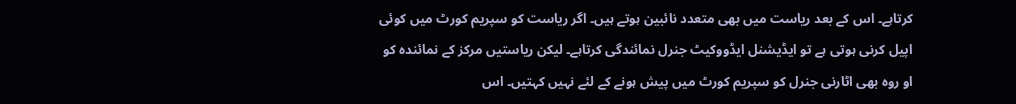کرتاہے۔ اس کے بعد ریاست میں بھی متعدد نائبین ہوتے ہیں۔ اگر ریاست کو سپریم کورٹ میں کوئی اپیل کرنی ہوتی ہے تو ایڈیشنل ایڈووکیٹ جنرل نمائندگی کرتاہے۔ لیکن ریاستیں مرکز کے نمائندہ کو او روہ بھی اٹارنی جنرل کو سپریم کورٹ میں پیش ہونے کے لئے نہیں کہتیں۔ اس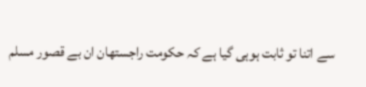سے اتنا تو ثابت ہوہی گیا ہے کہ حکومت راجستھان ان بے قصور مسلم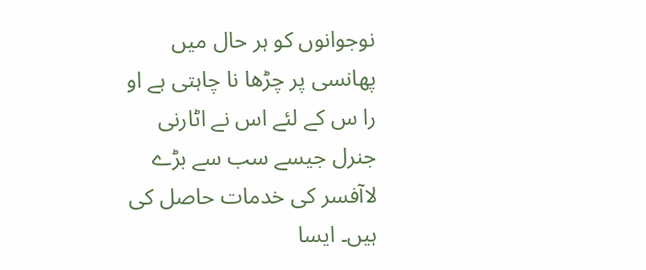نوجوانوں کو ہر حال میں پھانسی پر چڑھا نا چاہتی ہے او را س کے لئے اس نے اٹارنی جنرل جیسے سب سے بڑے لاآفسر کی خدمات حاصل کی ہیں۔ ایسا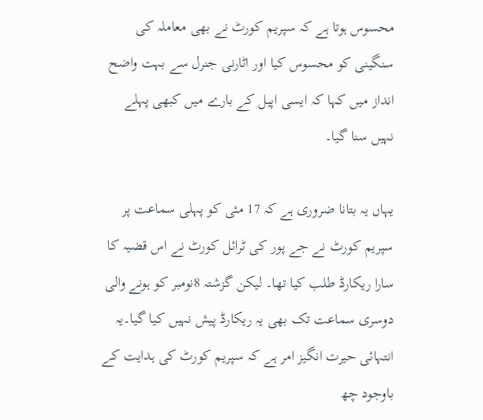محسوس ہوتا ہے کہ سپریم کورٹ نے بھی معاملہ کی سنگینی کو محسوس کیا اور اٹارنی جنرل سے بہت واضح انداز میں کہا کہ ایسی اپیل کے بارے میں کبھی پہلے نہیں سنا گیا۔

یہاں یہ بتانا ضروری ہے کہ 17 مئی کو پہلی سماعت پر سپریم کورٹ نے جے پور کی ٹرائل کورٹ نے اس قضیہ کا سارا ریکارڈ طلب کیا تھا۔ لیکن گزشتہ 8نومبر کو ہونے والی دوسری سماعت تک بھی یہ ریکارڈ پیش نہیں کیا گیا۔یہ انتہائی حیرت انگیز امر ہے کہ سپریم کورٹ کی ہدایت کے باوجود چھ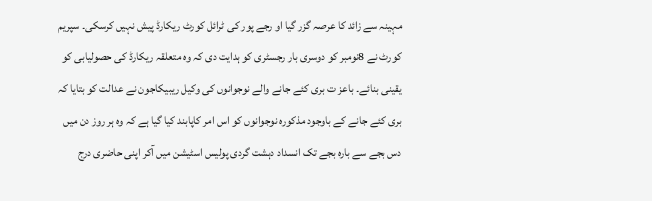مہینہ سے زائد کا عرصہ گزر گیا او رجے پور کی ٹرائل کورٹ ریکارڈ پیش نہیں کرسکی۔ سپریم کورٹ نے 8نومبر کو دوسری بار رجسٹری کو ہدایت دی کہ وہ متعلقہ ریکارڈ کی حصولیابی کو یقینی بنائے۔ باعز ت بری کئے جانے والے نوجوانوں کی وکیل ریبیکاجون نے عدالت کو بتایا کہ بری کئے جانے کے باوجود مذکورہ نوجوانوں کو اس امر کاپابند کیا گیا ہے کہ وہ ہر روز دن میں دس بجے سے بارہ بجے تک انسداد دہشت گردی پولیس اسٹیشن میں آکر اپنی حاضری درج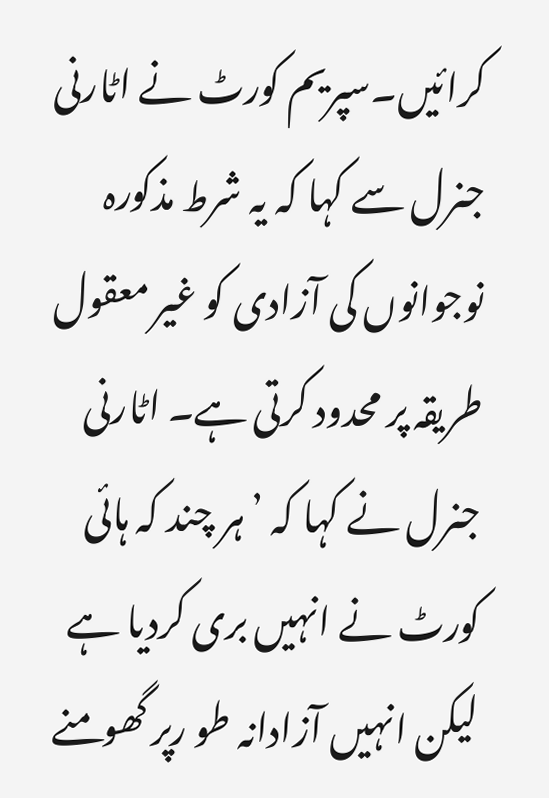کرائیں۔سپریم کورٹ نے اٹارنی جنرل سے کہا کہ یہ شرط مذکورہ نوجوانوں کی آزادی کو غیر معقول طریقہ پر محدود کرتی ہے۔ اٹارنی جنرل نے کہا کہ ’ہر چند کہ ہائی کورٹ نے انہیں بری کردیا ہے لیکن انہیں آزادانہ طو رپر گھومنے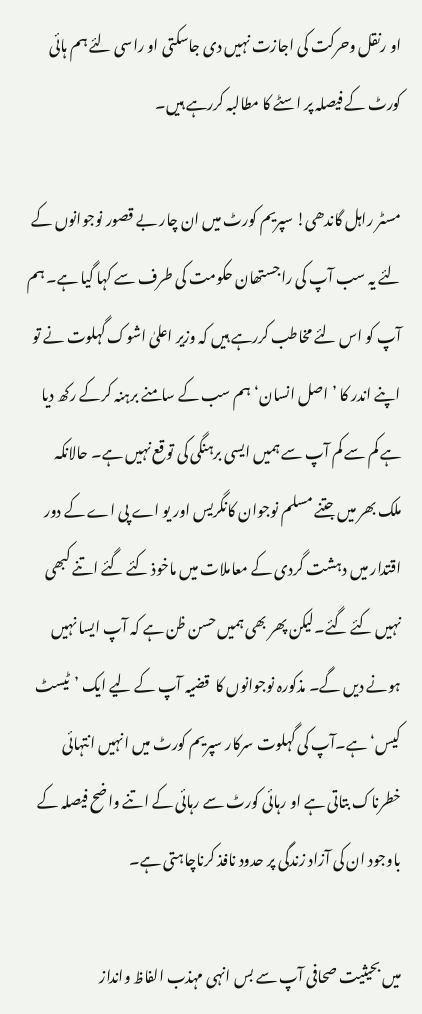او رنقل وحرکت کی اجازت نہیں دی جاسکتی او راسی لئے ہم ہائی کورٹ کے فیصلہ پر اسٹے کا مطالبہ کررہے ہیں۔

مسٹر راہل گاندھی! سپریم کورٹ میں ان چار بے قصور نوجوانوں کے لئے یہ سب آپ کی راجستھان حکومت کی طرف سے کہا گیا ہے۔ ہم آپ کو اس لئے مخاطب کررہے ہیں کہ وزیر اعلیٰ اشوک گہلوت نے تو اپنے اندر کا ’اصل انسان‘ہم سب کے سامنے برہنہ کرکے رکھ دیا ہے کم سے کم آپ سے ہمیں ایسی برہنگی کی توقع نہیں ہے۔ حالانکہ ملک بھر میں جتنے مسلم نوجوان کانگریس اور یو اے پی اے کے دور اقتدار میں دہشت گردی کے معاملات میں ماخوذ کئے گئے اتنے کبھی نہیں کئے گئے۔لیکن پھر بھی ہمیں حسن ظن ہے کہ آپ ایسا نہیں ہونے دیں گے۔ مذکورہ نوجوانوں کا  قضیہ آپ کے لیے ایک ’ٹیسٹ کیس‘ ہے۔آپ کی گہلوت سرکار سپریم کورٹ میں انہیں انتہائی خطرناک بتاتی ہے او رہائی کورٹ سے رہائی کے اتنے واضح فیصلہ کے باوجود ان کی آزاد زندگی پر حدود نافذ کرناچاہتی ہے۔

میں بحیثیت صحافی آپ سے بس انہی مہذب الفاظ وانداز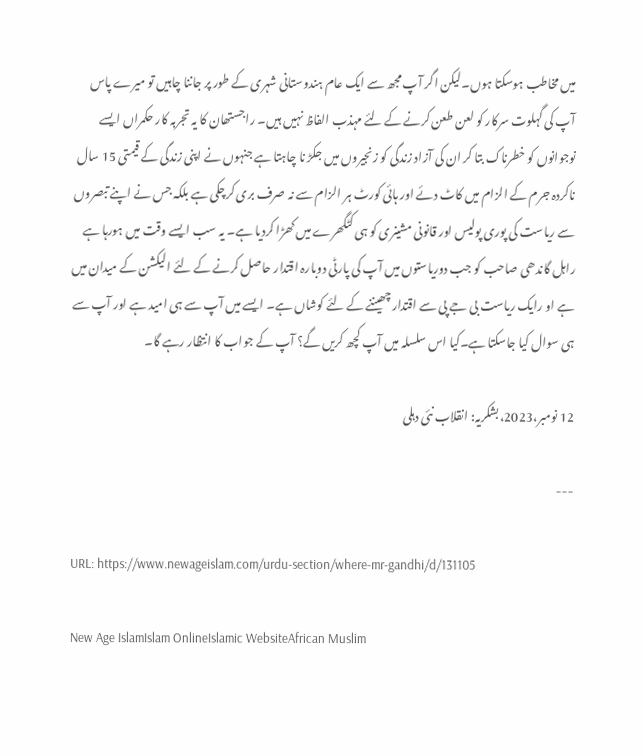میں مخاطب ہوسکتا ہوں۔لیکن اگر آپ مجھ سے ایک عام ہندوستانی شہری کے طور پر جاننا چاہیں تو میرے پاس آپ کی گہلوت سرکار کو لعن طعن کرنے کے لئے مہذب الفاظ نہیں ہیں۔ راجستھان کا یہ تجربہ کار حکمراں ایسے نوجوانوں کو خطرناک بتا کر ان کی آزاد زندگی کو زنجیروں میں جکڑ نا چاہتا ہے جنہوں نے اپنی زندگی کے قیمتی 15 سال ناکردہ جرم کے الزام میں کاٹ دئے اور ہائی کورٹ ہر الزام سے نہ صرف بری کرچکی ہے بلکہ جس نے اپنے تبصروں سے ریاست کی پوری پولیس اور قانونی مشینری کو ہی کٹگھرے میں کھڑا کردیا ہے۔ یہ سب ایسے وقت میں ہورہا ہے راہل گاندھی صاحب کو جب دوریاستوں میں آپ کی پارٹی دوبارہ اقتدار حاصل کرنے کے لئے الیکشن کے میدان میں ہے او رایک ریاست بی جے پی سے اقتدار چھیننے کے لئے کوشاں ہے۔ ایسے میں آپ سے ہی امید ہے اور آپ سے ہی سوال کیا جاسکتا ہے۔کیا اس سلسلہ میں آپ کچھ کریں گے؟ آپ کے جواب کا انتظار رہے گا۔

12 نومبر،2023،بشکریہ: انقلاب نئی دہلی

---

URL: https://www.newageislam.com/urdu-section/where-mr-gandhi/d/131105

New Age IslamIslam OnlineIslamic WebsiteAfrican Muslim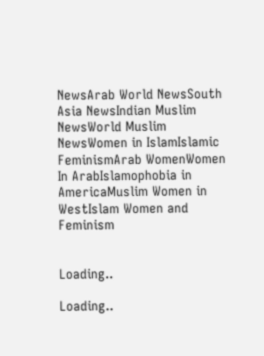NewsArab World NewsSouth Asia NewsIndian Muslim NewsWorld Muslim NewsWomen in IslamIslamic FeminismArab WomenWomen In ArabIslamophobia in AmericaMuslim Women in WestIslam Women and Feminism


Loading..

Loading..